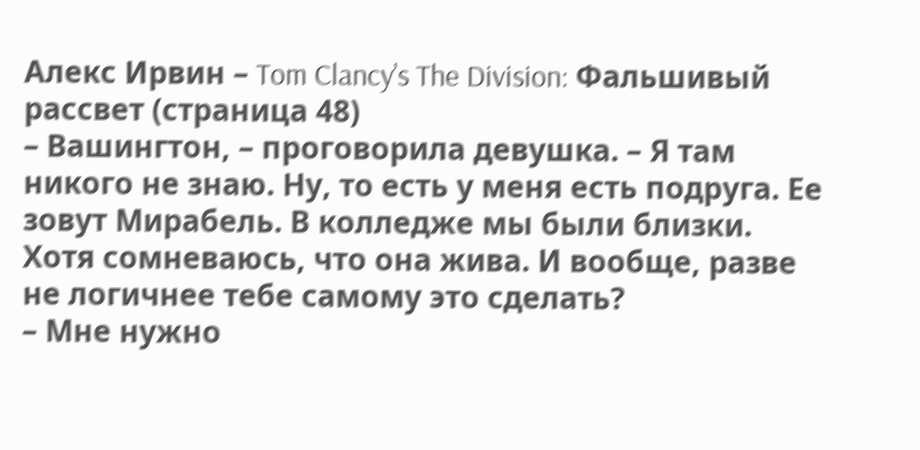Алекс Ирвин – Tom Clancy’s The Division: Фальшивый рассвет (страница 48)
– Вашингтон, – проговорила девушка. – Я там никого не знаю. Ну, то есть у меня есть подруга. Ее зовут Мирабель. В колледже мы были близки. Хотя сомневаюсь, что она жива. И вообще, разве не логичнее тебе самому это сделать?
– Мне нужно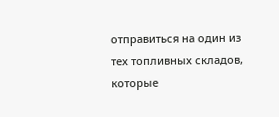отправиться на один из тех топливных складов, которые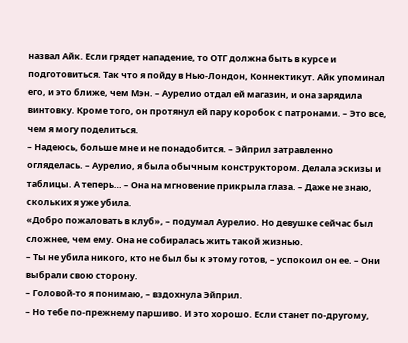назвал Айк. Если грядет нападение, то ОТГ должна быть в курсе и подготовиться. Так что я пойду в Нью-Лондон, Коннектикут. Айк упоминал его, и это ближе, чем Мэн. – Аурелио отдал ей магазин, и она зарядила винтовку. Кроме того, он протянул ей пару коробок с патронами. – Это все, чем я могу поделиться.
– Надеюсь, больше мне и не понадобится. – Эйприл затравленно огляделась. – Аурелио, я была обычным конструктором. Делала эскизы и таблицы. А теперь… – Она на мгновение прикрыла глаза. – Даже не знаю, скольких я уже убила.
«Добро пожаловать в клуб», – подумал Аурелио. Но девушке сейчас был сложнее, чем ему. Она не собиралась жить такой жизнью.
– Ты не убила никого, кто не был бы к этому готов, – успокоил он ее. – Они выбрали свою сторону.
– Головой-то я понимаю, – вздохнула Эйприл.
– Но тебе по-прежнему паршиво. И это хорошо. Если станет по-другому,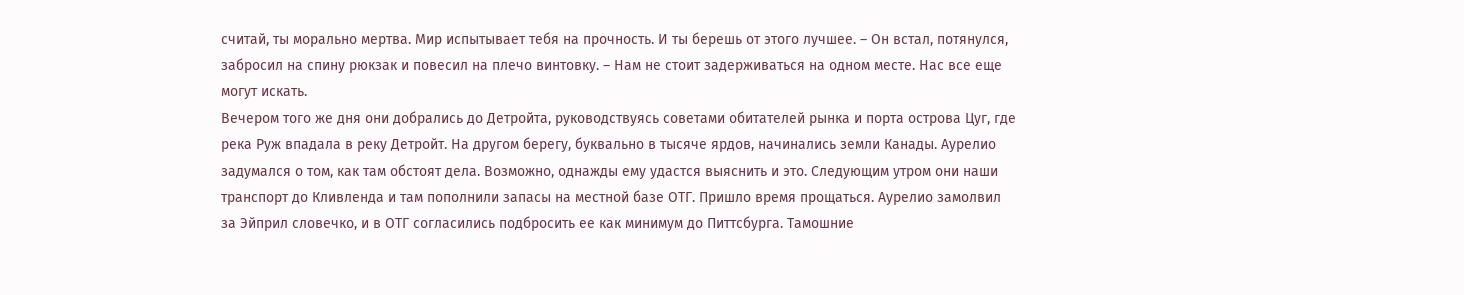считай, ты морально мертва. Мир испытывает тебя на прочность. И ты берешь от этого лучшее. – Он встал, потянулся, забросил на спину рюкзак и повесил на плечо винтовку. – Нам не стоит задерживаться на одном месте. Нас все еще могут искать.
Вечером того же дня они добрались до Детройта, руководствуясь советами обитателей рынка и порта острова Цуг, где река Руж впадала в реку Детройт. На другом берегу, буквально в тысяче ярдов, начинались земли Канады. Аурелио задумался о том, как там обстоят дела. Возможно, однажды ему удастся выяснить и это. Следующим утром они наши транспорт до Кливленда и там пополнили запасы на местной базе ОТГ. Пришло время прощаться. Аурелио замолвил за Эйприл словечко, и в ОТГ согласились подбросить ее как минимум до Питтсбурга. Тамошние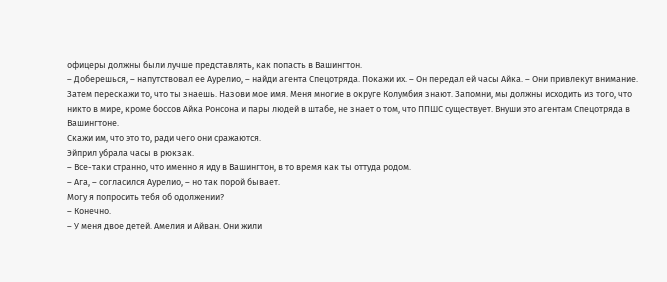офицеры должны были лучше представлять, как попасть в Вашингтон.
– Доберешься, – напутствовал ее Аурелио, – найди агента Спецотряда. Покажи их. – Он передал ей часы Айка. – Они привлекут внимание. Затем перескажи то, что ты знаешь. Назови мое имя. Меня многие в округе Колумбия знают. Запомни, мы должны исходить из того, что никто в мире, кроме боссов Айка Ронсона и пары людей в штабе, не знает о том, что ППШС существует. Внуши это агентам Спецотряда в Вашингтоне.
Скажи им, что это то, ради чего они сражаются.
Эйприл убрала часы в рюкзак.
– Все-таки странно, что именно я иду в Вашингтон, в то время как ты оттуда родом.
– Ага, – согласился Аурелио, – но так порой бывает.
Могу я попросить тебя об одолжении?
– Конечно.
– У меня двое детей. Амелия и Айван. Они жили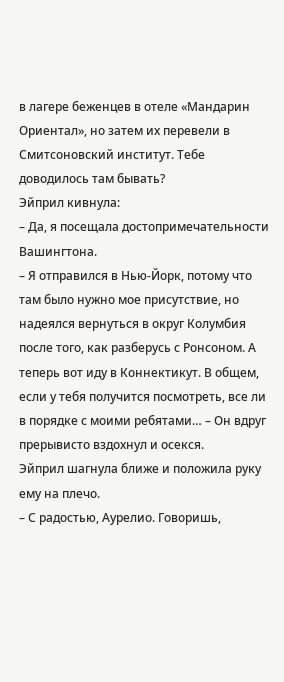в лагере беженцев в отеле «Мандарин Ориентал», но затем их перевели в Смитсоновский институт. Тебе доводилось там бывать?
Эйприл кивнула:
– Да, я посещала достопримечательности Вашингтона.
– Я отправился в Нью-Йорк, потому что там было нужно мое присутствие, но надеялся вернуться в округ Колумбия после того, как разберусь с Ронсоном. А теперь вот иду в Коннектикут. В общем, если у тебя получится посмотреть, все ли в порядке с моими ребятами… – Он вдруг прерывисто вздохнул и осекся.
Эйприл шагнула ближе и положила руку ему на плечо.
– С радостью, Аурелио. Говоришь,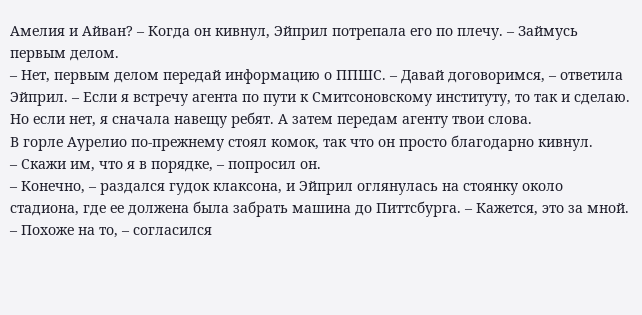Амелия и Айван? – Когда он кивнул, Эйприл потрепала его по плечу. – Займусь первым делом.
– Нет, первым делом передай информацию о ППШС. – Давай договоримся, – ответила Эйприл. – Если я встречу агента по пути к Смитсоновскому институту, то так и сделаю. Но если нет, я сначала навещу ребят. А затем передам агенту твои слова.
В горле Аурелио по-прежнему стоял комок, так что он просто благодарно кивнул.
– Скажи им, что я в порядке, – попросил он.
– Конечно, – раздался гудок клаксона, и Эйприл оглянулась на стоянку около стадиона, где ее должена была забрать машина до Питтсбурга. – Кажется, это за мной.
– Похоже на то, – согласился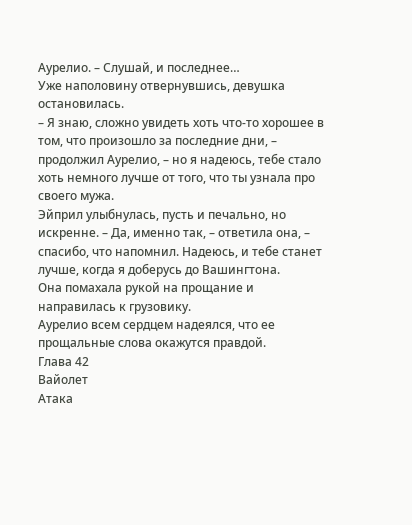Аурелио. – Слушай, и последнее…
Уже наполовину отвернувшись, девушка остановилась.
– Я знаю, сложно увидеть хоть что-то хорошее в том, что произошло за последние дни, – продолжил Аурелио, – но я надеюсь, тебе стало хоть немного лучше от того, что ты узнала про своего мужа.
Эйприл улыбнулась, пусть и печально, но искренне. – Да, именно так, – ответила она, – спасибо, что напомнил. Надеюсь, и тебе станет лучше, когда я доберусь до Вашингтона.
Она помахала рукой на прощание и направилась к грузовику.
Аурелио всем сердцем надеялся, что ее прощальные слова окажутся правдой.
Глава 42
Вайолет
Атака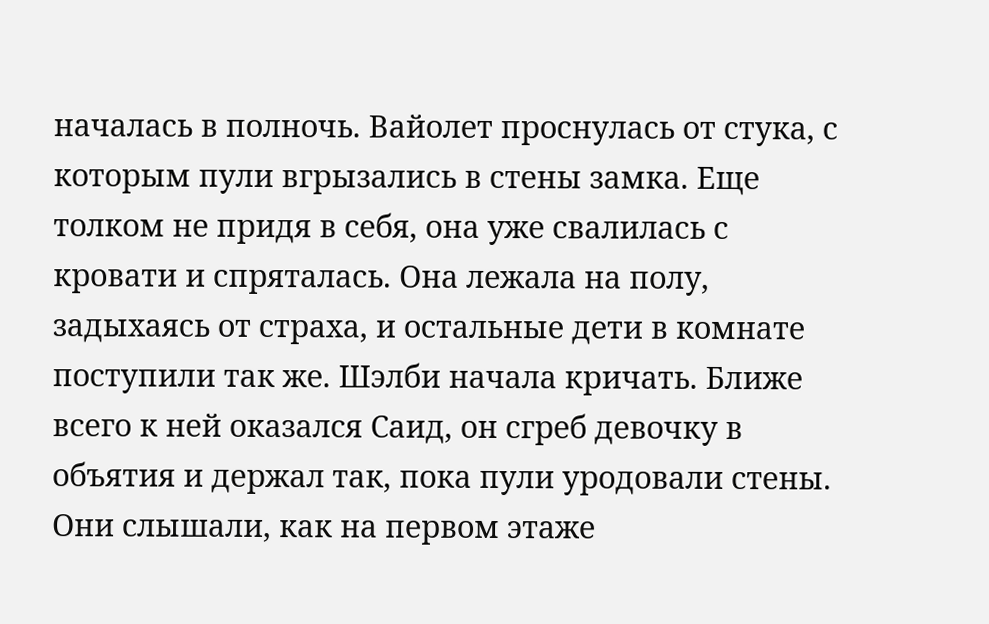началась в полночь. Вайолет проснулась от стука, с которым пули вгрызались в стены замка. Еще толком не придя в себя, она уже свалилась с кровати и спряталась. Она лежала на полу, задыхаясь от страха, и остальные дети в комнате поступили так же. Шэлби начала кричать. Ближе всего к ней оказался Саид, он сгреб девочку в объятия и держал так, пока пули уродовали стены. Они слышали, как на первом этаже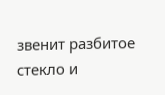звенит разбитое стекло и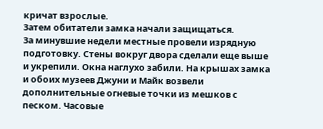кричат взрослые.
Затем обитатели замка начали защищаться.
За минувшие недели местные провели изрядную подготовку. Стены вокруг двора сделали еще выше и укрепили. Окна наглухо забили. На крышах замка и обоих музеев Джуни и Майк возвели дополнительные огневые точки из мешков с песком. Часовые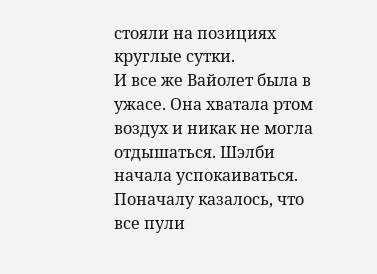стояли на позициях круглые сутки.
И все же Вайолет была в ужасе. Она хватала ртом воздух и никак не могла отдышаться. Шэлби начала успокаиваться.
Поначалу казалось, что все пули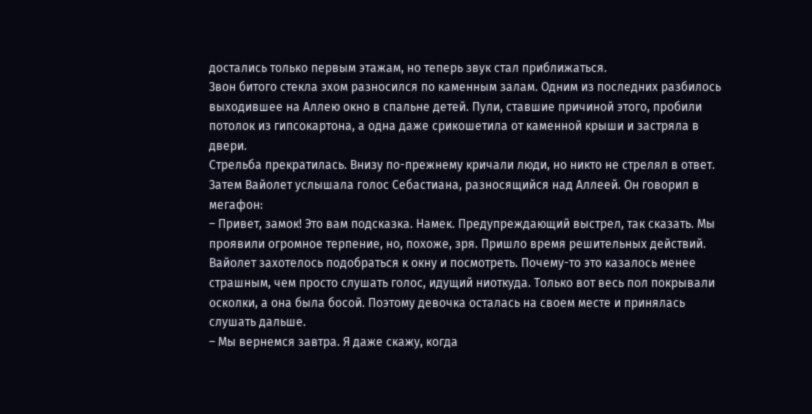достались только первым этажам, но теперь звук стал приближаться.
Звон битого стекла эхом разносился по каменным залам. Одним из последних разбилось выходившее на Аллею окно в спальне детей. Пули, ставшие причиной этого, пробили потолок из гипсокартона, а одна даже срикошетила от каменной крыши и застряла в двери.
Стрельба прекратилась. Внизу по-прежнему кричали люди, но никто не стрелял в ответ.
Затем Вайолет услышала голос Себастиана, разносящийся над Аллеей. Он говорил в мегафон:
– Привет, замок! Это вам подсказка. Намек. Предупреждающий выстрел, так сказать. Мы проявили огромное терпение, но, похоже, зря. Пришло время решительных действий.
Вайолет захотелось подобраться к окну и посмотреть. Почему-то это казалось менее страшным, чем просто слушать голос, идущий ниоткуда. Только вот весь пол покрывали осколки, а она была босой. Поэтому девочка осталась на своем месте и принялась слушать дальше.
– Мы вернемся завтра. Я даже скажу, когда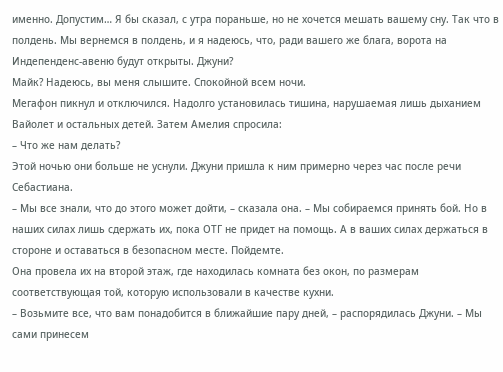именно. Допустим… Я бы сказал, с утра пораньше, но не хочется мешать вашему сну. Так что в полдень. Мы вернемся в полдень, и я надеюсь, что, ради вашего же блага, ворота на Индепенденс-авеню будут открыты. Джуни?
Майк? Надеюсь, вы меня слышите. Спокойной всем ночи.
Мегафон пикнул и отключился. Надолго установилась тишина, нарушаемая лишь дыханием Вайолет и остальных детей. Затем Амелия спросила:
– Что же нам делать?
Этой ночью они больше не уснули. Джуни пришла к ним примерно через час после речи Себастиана.
– Мы все знали, что до этого может дойти, – сказала она. – Мы собираемся принять бой. Но в наших силах лишь сдержать их, пока ОТГ не придет на помощь. А в ваших силах держаться в стороне и оставаться в безопасном месте. Пойдемте.
Она провела их на второй этаж, где находилась комната без окон, по размерам соответствующая той, которую использовали в качестве кухни.
– Возьмите все, что вам понадобится в ближайшие пару дней, – распорядилась Джуни. – Мы сами принесем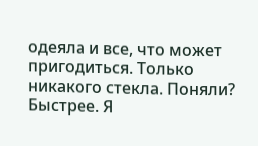одеяла и все, что может пригодиться. Только никакого стекла. Поняли? Быстрее. Я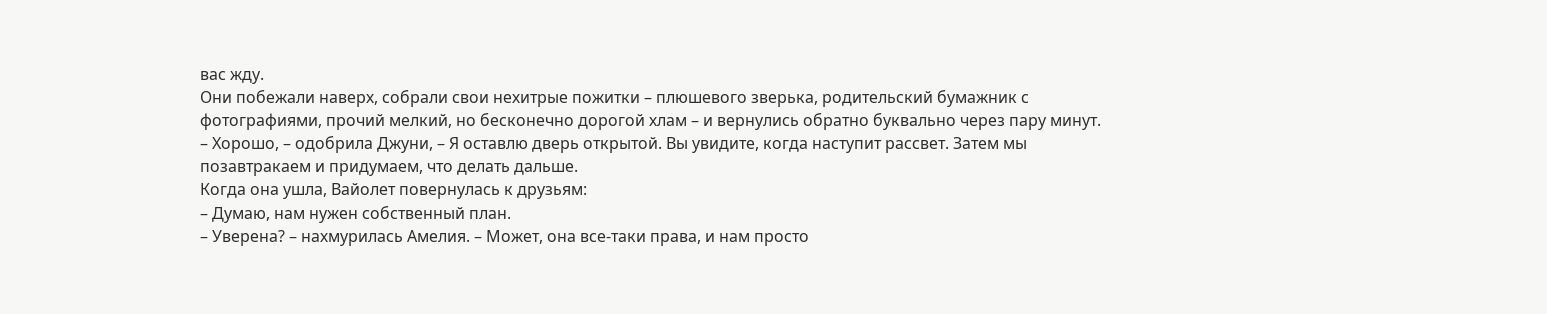вас жду.
Они побежали наверх, собрали свои нехитрые пожитки – плюшевого зверька, родительский бумажник с фотографиями, прочий мелкий, но бесконечно дорогой хлам – и вернулись обратно буквально через пару минут.
– Хорошо, – одобрила Джуни, – Я оставлю дверь открытой. Вы увидите, когда наступит рассвет. Затем мы позавтракаем и придумаем, что делать дальше.
Когда она ушла, Вайолет повернулась к друзьям:
– Думаю, нам нужен собственный план.
– Уверена? – нахмурилась Амелия. – Может, она все-таки права, и нам просто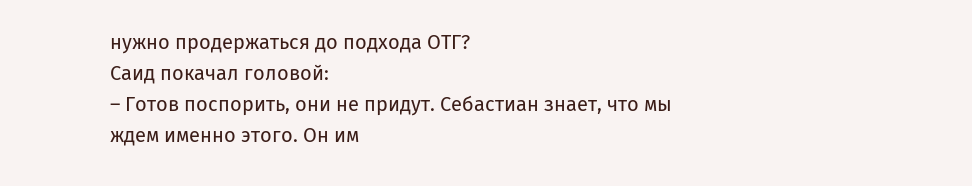нужно продержаться до подхода ОТГ?
Саид покачал головой:
– Готов поспорить, они не придут. Себастиан знает, что мы ждем именно этого. Он им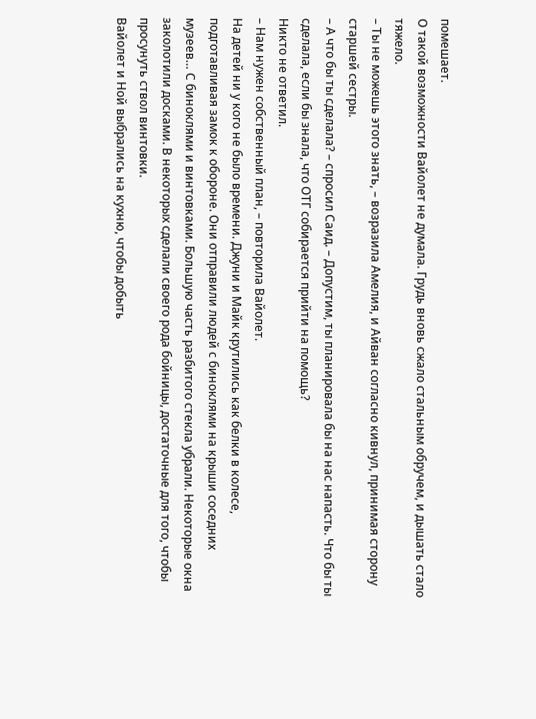помешает.
О такой возможности Вайолет не думала. Грудь вновь сжало стальным обручем, и дышать стало тяжело.
– Ты не можешь этого знать, – возразила Амелия, и Айван согласно кивнул, принимая сторону старшей сестры.
– А что бы ты сделала? – спросил Саид. – Допустим, ты планировала бы на нас напасть. Что бы ты сделала, если бы знала, что ОТГ собирается прийти на помощь?
Никто не ответил.
– Нам нужен собственный план, – повторила Вайолет.
На детей ни у кого не было времени. Джуни и Майк крутились как белки в колесе, подготавливая замок к обороне. Они отправили людей с биноклями на крыши соседних музеев… С биноклями и винтовками. Большую часть разбитого стекла убрали. Некоторые окна заколотили досками. В некоторых сделали своего рода бойницы, достаточные для того, чтобы просунуть ствол винтовки.
Вайолет и Ной выбрались на кухню, чтобы добыть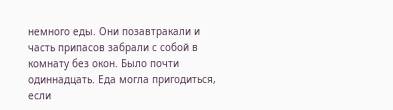немного еды. Они позавтракали и часть припасов забрали с собой в комнату без окон. Было почти одиннадцать. Еда могла пригодиться, если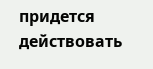придется действовать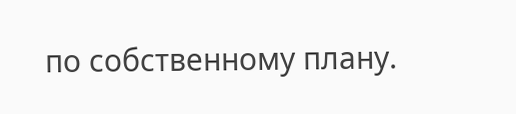по собственному плану.